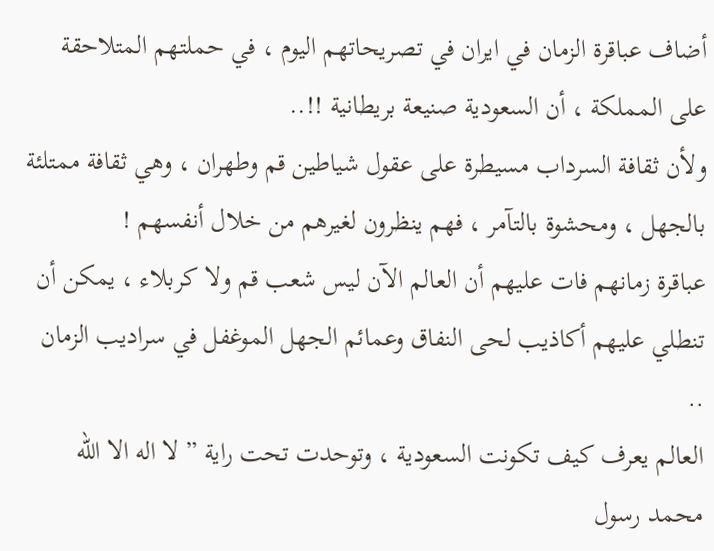أضاف عباقرة الزمان في ايران في تصريحاتهم اليوم ، في حملتهم المتلاحقة على المملكة ، أن السعودية صنيعة بريطانية !!..
ولأن ثقافة السرداب مسيطرة على عقول شياطين قم وطهران ، وهي ثقافة ممتلئة بالجهل ، ومحشوة بالتآمر ، فهم ينظرون لغيرهم من خلال أنفسهم !
عباقرة زمانهم فات عليهم أن العالم الآن ليس شعب قم ولا كربلاء ، يمكن أن تنطلي عليهم أكاذيب لحى النفاق وعمائم الجهل الموغفل في سراديب الزمان ..
العالم يعرف كيف تكونت السعودية ، وتوحدت تحت راية ” لا اله الا الله محمد رسول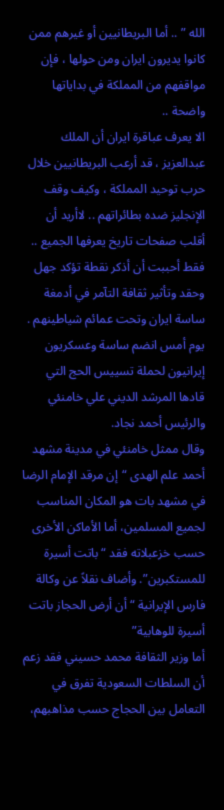الله ” .. أما البريطانيين أو غيرهم ممن كانوا يديرون ايران ومن حولها ، فإن مواقفهم من المملكة في بداياتها واضحة ..
الا يعرف عباقرة ايران أن الملك عبدالعزيز ، قد أرعب البريطانيين خلال حرب توحيد المملكة ، وكيف وقف الإنجليز ضده بطائراتهم .. لاأريد أن أقلب صفحات تاريخ يعرفها الجميع .. فقط أحببت أن أذكر نقطة تؤكد جهل وحقد وتأثير ثقافة التآمر في أدمغة ساسة ايران وتحت عمائم شياطينهم .
يوم أمس انضم ساسة وعسكريون إيرانيون لحملة تسييس الحج التي قادها المرشد الديني علي خامنئي والرئيس أحمد نجاد.
وقال ممثل خامنئي في مدينة مشهد أحمد علم الهدى “إن مرقد الإمام الرضا في مشهد بات هو المكان المناسب لجميع المسلمين، أما الأماكن الأخرى حسب خزعبلاته فقد “باتت أسيرة للمستكبرين”. وأضاف نقلاً عن وكالة فارس الإيرانية “أن أرض الحجاز باتت أسيرة للوهابية”
أما وزير الثقافة محمد حسيني فقد زعم أن السلطات السعودية تفرق في التعامل بين الحجاج حسب مذاهبهم،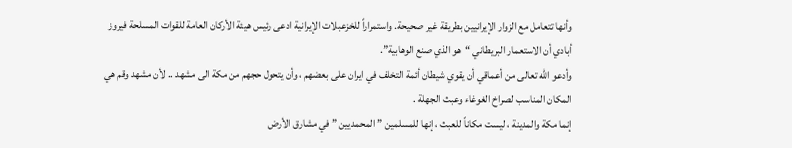وأنها تتعامل مع الزوار الإيرانيين بطريقة غير صحيحة. واستمراراً للخزعبلات الإيرانية ادعى رئيس هيئة الأركان العامة للقوات المسلحة فيروز أبادي أن الاستعمار البريطاني “هو الذي صنع الوهابية”.
وأدعو الله تعالى من أعماقي أن يقوي شيطان أئمة التخلف في ايران على بعضهم ، وأن يتحول حجهم من مكة الى مشهد .. لأن مشهد وقم هي المكان المناسب لصراخ الغوغاء وعبث الجهلة .
إنما مكة والمدينة ، ليست مكاناً للعبث ، إنها للمسلمين ” المحمديين ” في مشارق الأرض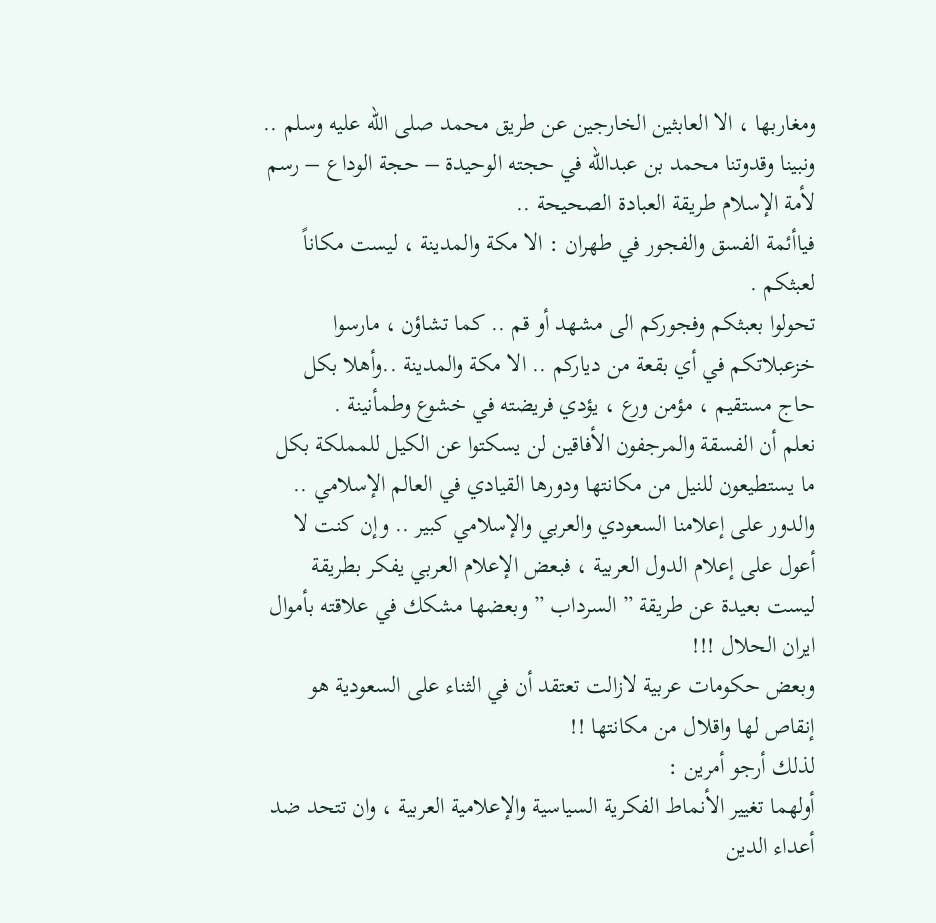ومغاربها ، الا العابثين الخارجين عن طريق محمد صلى الله عليه وسلم ..
ونبينا وقدوتنا محمد بن عبدالله في حجته الوحيدة – حجة الوداع – رسم لأمة الإسلام طريقة العبادة الصحيحة ..
فياأئمة الفسق والفجور في طهران : الا مكة والمدينة ، ليست مكاناً لعبثكم .
تحولوا بعبثكم وفجوركم الى مشهد أو قم .. كما تشاؤن ، مارسوا خزعبلاتكم في أي بقعة من دياركم .. الا مكة والمدينة ..وأهلا بكل حاج مستقيم ، مؤمن ورع ، يؤدي فريضته في خشوع وطمأنينة .
نعلم أن الفسقة والمرجفون الأفاقين لن يسكتوا عن الكيل للمملكة بكل ما يستطيعون للنيل من مكانتها ودورها القيادي في العالم الإسلامي ..
والدور على إعلامنا السعودي والعربي والإسلامي كبير .. وإن كنت لا أعول على إعلام الدول العربية ، فبعض الإعلام العربي يفكر بطريقة ليست بعيدة عن طريقة ” السرداب ” وبعضها مشكك في علاقته بأموال ايران الحلال !!!
وبعض حكومات عربية لازالت تعتقد أن في الثناء على السعودية هو إنقاص لها واقلال من مكانتها !!
لذلك أرجو أمرين :
أولهما تغيير الأنماط الفكرية السياسية والإعلامية العربية ، وان تتحد ضد أعداء الدين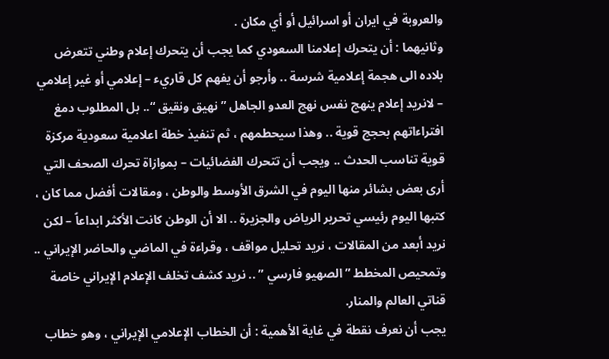والعروبة في ايران أو اسرائيل أو أي مكان .
وثانيهما : أن يتحرك إعلامنا السعودي كما يجب أن يتحرك إعلام وطني تتعرض بلاده الى هجمة إعلامية شرسة .. وأرجو أن يفهم كل قاريء – إعلامي أو غير إعلامي – لانريد إعلام ينهج نفس نهج العدو الجاهل ” نهيق ونقيق “.. بل المطلوب دمغ افتراءاتهم بحجج قوية .. وهذا سيحطمهم ، ثم تنفيذ خطة اعلامية سعودية مركزة قوية تناسب الحدث .. ويجب أن تتحرك الفضائيات – بموازاة تحرك الصحف التي أرى بعض بشائر منها اليوم في الشرق الأوسط والوطن ، ومقالات أفضل مما كان ، كتبها اليوم رئيسي تحرير الرياض والجزيرة .. الا أن الوطن كانت الأكثر ابداعاً – لكن نريد أبعد من المقالات ، نريد تحليل مواقف ، وقراءة في الماضي والحاضر الإيراني .. وتمحيص المخطط ” الصهيو فارسي ” .. نريد كشف تخلف الإعلام الإيراني خاصة قناتي العالم والمنار.
يجب أن نعرف نقطة في غاية الأهمية : أن الخطاب الإعلامي الإيراني ، وهو خطاب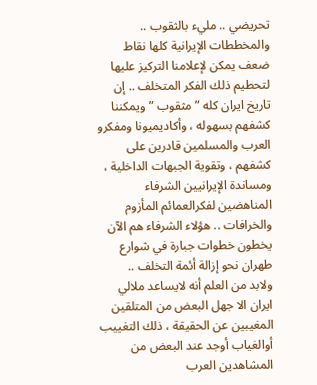تحريضي .. مليء بالثقوب .. والمخططات الإيرانية كلها نقاط ضعف يمكن لإعلامنا التركيز عليها لتحطيم ذلك الفكر المتخلف .. إن تاريخ ايران كله ” مثقوب ” ويمكننا كشفهم بسهوله ، وأكاديميونا ومفكرو العرب والمسلمين قادرين على كشفهم ، وتقوية الجبهات الداخلية ، ومساندة الإيرانيين الشرفاء المناهضين لفكرالعمائم المأزوم والخرافات .. هؤلاء الشرفاء هم الآن يخطون خطوات جبارة في شوارع طهران نحو إزالة أئمة التخلف ..
ولابد من العلم أنه لايساعد ملالي ايران الا جهل البعض من المتلقين المغيبين عن الحقيقة ، ذلك التغييب أوالغياب أوجد عند البعض من المشاهدين العرب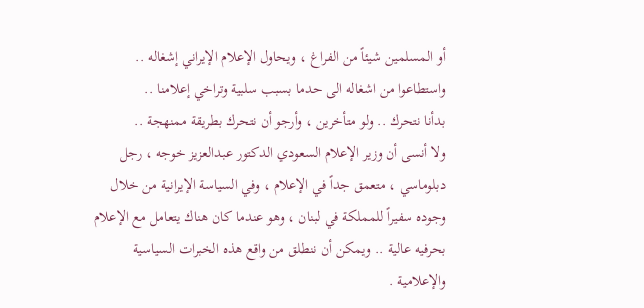أو المسلمين شيئاً من الفراغ ، ويحاول الإعلام الإيراني إشغاله .. واستطاعوا من اشغاله الى حدما بسبب سلبية وتراخي إعلامنا ..
بدأنا نتحرك .. ولو متأخرين ، وأرجو أن نتحرك بطريقة ممنهجة ..
ولا أنسى أن وزير الإعلام السعودي الدكتور عبدالعزيز خوجه ، رجل دبلوماسي ، متعمق جداً في الإعلام ، وفي السياسة الإيرانية من خلال وجوده سفيراً للمملكة في لبنان ، وهو عندما كان هناك يتعامل مع الإعلام بحرفيه عالية .. ويمكن أن ننطلق من واقع هذه الخبرات السياسية والإعلامية .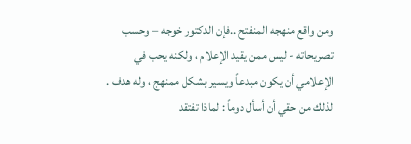ومن واقع منهجه المنفتح ..فإن الدكتور خوجه – وحسب تصريحاته - ليس ممن يقيد الإعلام ، ولكنه يحب في الإعلامي أن يكون مبدعاً ويسير بشكل ممنهج ، وله هدف .
لذلك من حقي أن أسأل دوماً : لماذا تفتقد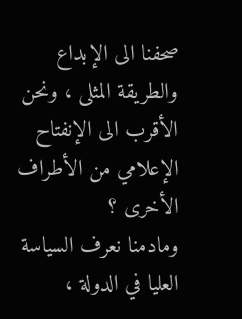صحفنا الى الإبداع والطريقة المثلى ، ونحن الأقرب الى الإنفتاح الإعلامي من الأطراف الأخرى ؟
ومادمنا نعرف السياسة العليا في الدولة ،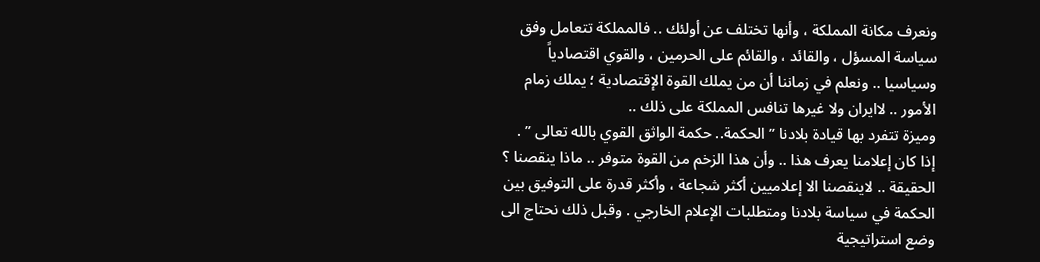ونعرف مكانة المملكة ، وأنها تختلف عن أولئك .. فالمملكة تتعامل وفق سياسة المسؤل ، والقائد ، والقائم على الحرمين ، والقوي اقتصادياً وسياسيا .. ونعلم في زماننا أن من يملك القوة الإقتصادية ؛ يملك زمام الأمور .. لاايران ولا غيرها تنافس المملكة على ذلك ..
وميزة تتفرد بها قيادة بلادنا ” الحكمة.. حكمة الواثق القوي بالله تعالى ” .
إذا كان إعلامنا يعرف هذا .. وأن هذا الزخم من القوة متوفر .. ماذا ينقصنا ؟
الحقيقة .. لاينقصنا الا إعلاميين أكثر شجاعة ، وأكثر قدرة على التوفيق بين الحكمة في سياسة بلادنا ومتطلبات الإعلام الخارجي . وقبل ذلك نحتاج الى وضع استراتيجية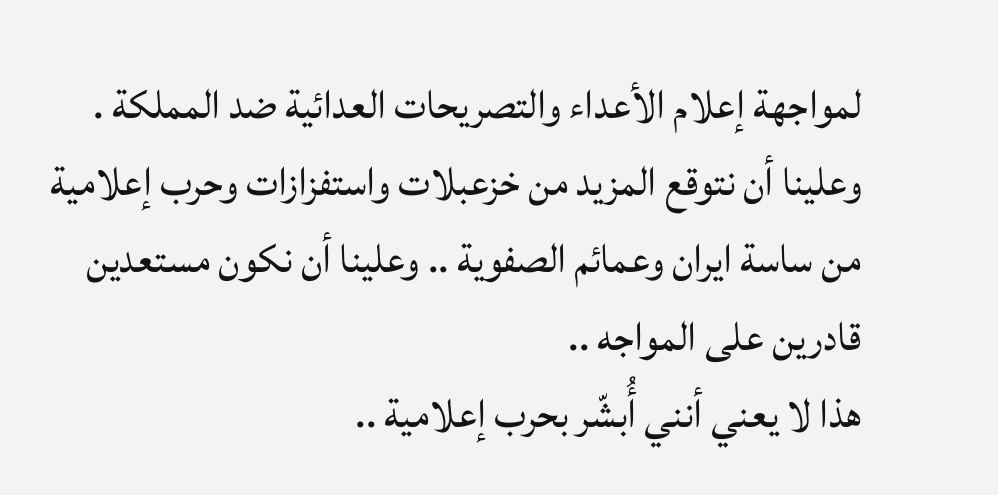لمواجهة إعلام الأعداء والتصريحات العدائية ضد المملكة .
وعلينا أن نتوقع المزيد من خزعبلات واستفزازات وحرب إعلامية من ساسة ايران وعمائم الصفوية .. وعلينا أن نكون مستعدين قادرين على المواجه ..
هذا لا يعني أنني أُبشّر بحرب إعلامية ..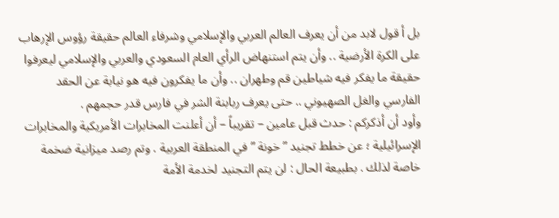بل أ قول لابد من أن يعرف العالم العربي والإسلامي وشرفاء العالم حقيقة رؤوس الإرهاب على الكرة الأرضية .. وأن يتم استنهاض الرأي العام السعودي والعربي والإسلامي ليعرفوا حقيقة ما يفكر فيه شياطين قم وطهران .. وأن ما يفكرون فيه هو نيابة عن الحقد الفارسي والغل الصهيوني .. حتى يعرف ربابنة الشر في فارس قدر حجمهم .
وأود أن أذكركم : حدث قبل عامين – تقريباً – أن أعلنت المخابرات الأمريكية والمخابرات الإسرائيلية ؛ عن خطط تجنيد ” خونة ” في المنطقة العربية . وتم رصد ميزانية ضخمة خاصة لذلك . بطبيعة الحال : لن يتم التجنيد لخدمة الأمة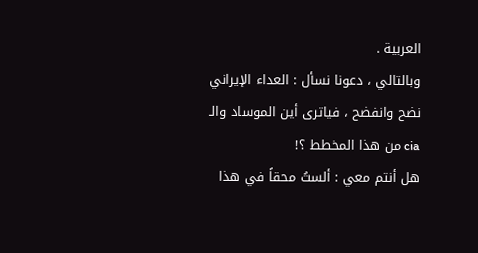العربية .
وبالتالي ، دعونا نسأل : العداء الإيراني نضح وانفضح ، فياترى أين الموساد والـ cia من هذا المخطط ؟!
هل أنتم معي : ألستُ محقاً في هذا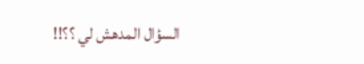السؤال المدهش لي ؟؟!!